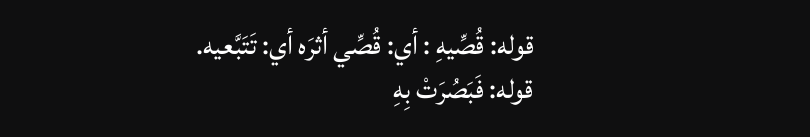قوله: قُصِّيهِ : أي: قُصِّي أثرَه أي: تَتَبَّعيه.
قوله: فَبَصُرَتْ بِهِ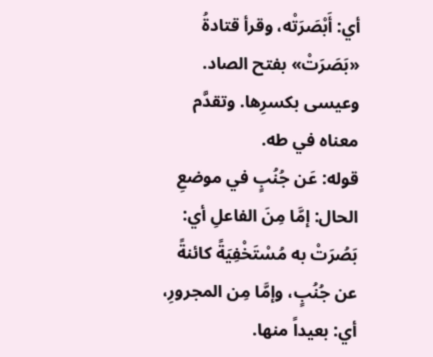أي: أَبْصَرَتْه، وقرأ قتادةُ «بَصَرَتْ» بفتح الصاد. وعيسى بكسرِها. وتقدَّم معناه في طه.
قوله: عَن جُنُبٍ في موضعِ الحال: إمَّا مِنَ الفاعلِ أي: بَصُرَتْ به مُسْتَخْفِيَةً كائنةً عن جُنُبٍ، وإمَّا مِن المجرورِ، أي: بعيداً منها.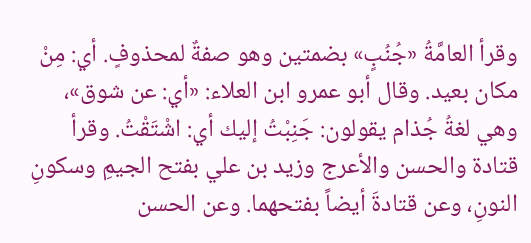وقرأ العامَّةُ «جُنُبٍ» بضمتين وهو صفةٌ لمحذوفٍ. أي: مِنْ مكان بعيد. وقال أبو عمرو ابن العلاء: «أي: عن شوق»، وهي لغةُ جُذام يقولون: جَنِبْتُ إليك أي: اشْتَقْتُ. وقرأ قتادة والحسن والأعرج وزيد بن علي بفتح الجيمِ وسكونِ النونِ، وعن قتادةَ أيضاً بفتحهما. وعن الحسن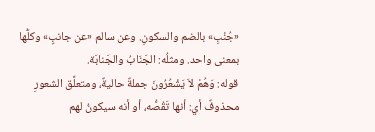«جُنْبِ» بالضم والسكونِ. وعن سالم «عن جانبٍ» وكلُّها بمعنى واحد. ومثلُه: الجَنَابُ والجَنابَة.
قوله: وَهُمْ لاَ يَشْعُرُونَ جملةٌ حاليةٌ، ومتعلَّق الشعورِ محذوفٌ أي: أنها تَقُصُّه، أو أنه سيكونُ لهم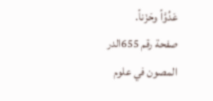عَدُوَّاً وحَزَناً.
صفحة رقم 655الدر المصون في علوم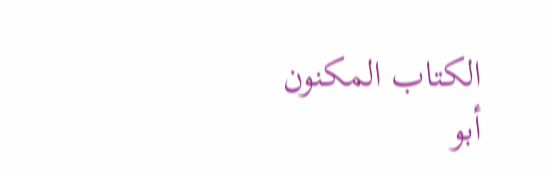الكتاب المكنون
أبو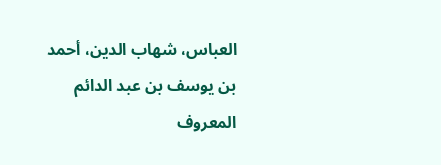العباس، شهاب الدين، أحمد بن يوسف بن عبد الدائم المعروف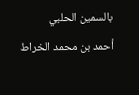بالسمين الحلبي
أحمد بن محمد الخراط